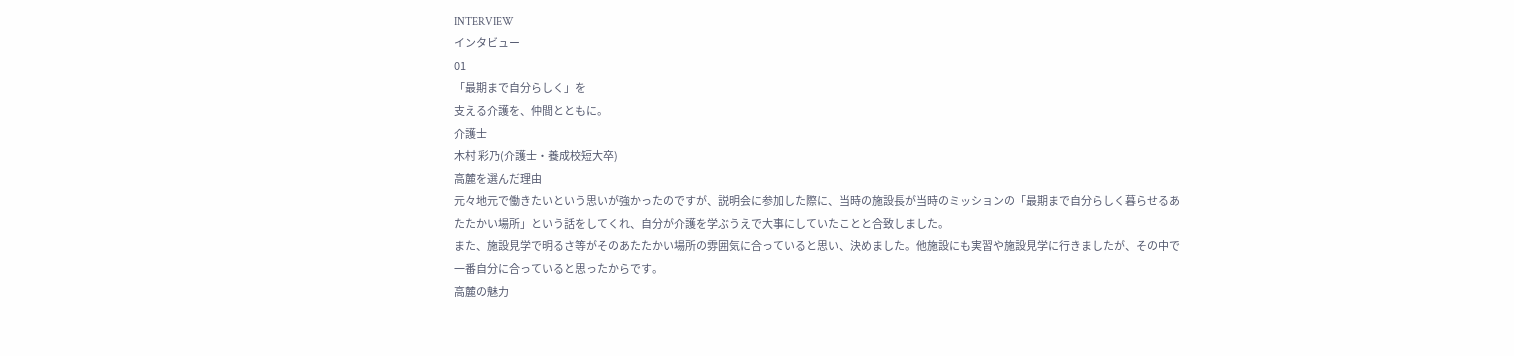INTERVIEW
インタビュー
01
「最期まで自分らしく」を
支える介護を、仲間とともに。
介護士
木村 彩乃(介護士・養成校短大卒)
高麓を選んだ理由
元々地元で働きたいという思いが強かったのですが、説明会に参加した際に、当時の施設長が当時のミッションの「最期まで自分らしく暮らせるあたたかい場所」という話をしてくれ、自分が介護を学ぶうえで大事にしていたことと合致しました。
また、施設見学で明るさ等がそのあたたかい場所の雰囲気に合っていると思い、決めました。他施設にも実習や施設見学に行きましたが、その中で一番自分に合っていると思ったからです。
高麓の魅力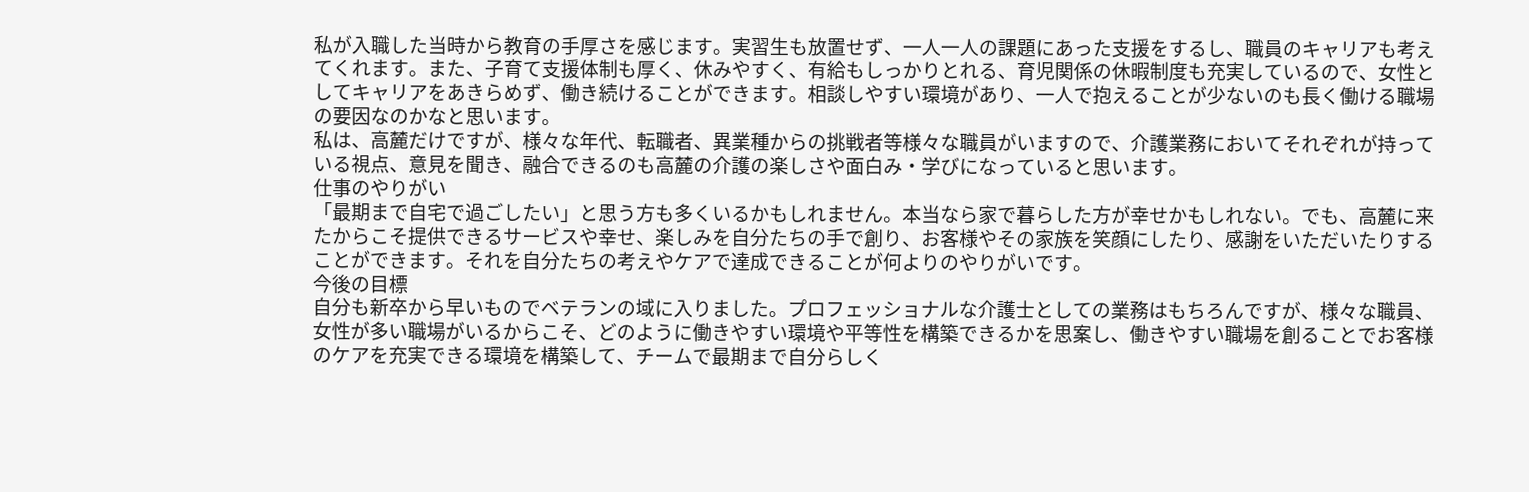私が入職した当時から教育の手厚さを感じます。実習生も放置せず、一人一人の課題にあった支援をするし、職員のキャリアも考えてくれます。また、子育て支援体制も厚く、休みやすく、有給もしっかりとれる、育児関係の休暇制度も充実しているので、女性としてキャリアをあきらめず、働き続けることができます。相談しやすい環境があり、一人で抱えることが少ないのも長く働ける職場の要因なのかなと思います。
私は、高麓だけですが、様々な年代、転職者、異業種からの挑戦者等様々な職員がいますので、介護業務においてそれぞれが持っている視点、意見を聞き、融合できるのも高麓の介護の楽しさや面白み・学びになっていると思います。
仕事のやりがい
「最期まで自宅で過ごしたい」と思う方も多くいるかもしれません。本当なら家で暮らした方が幸せかもしれない。でも、高麓に来たからこそ提供できるサービスや幸せ、楽しみを自分たちの手で創り、お客様やその家族を笑顔にしたり、感謝をいただいたりすることができます。それを自分たちの考えやケアで達成できることが何よりのやりがいです。
今後の目標
自分も新卒から早いものでベテランの域に入りました。プロフェッショナルな介護士としての業務はもちろんですが、様々な職員、女性が多い職場がいるからこそ、どのように働きやすい環境や平等性を構築できるかを思案し、働きやすい職場を創ることでお客様のケアを充実できる環境を構築して、チームで最期まで自分らしく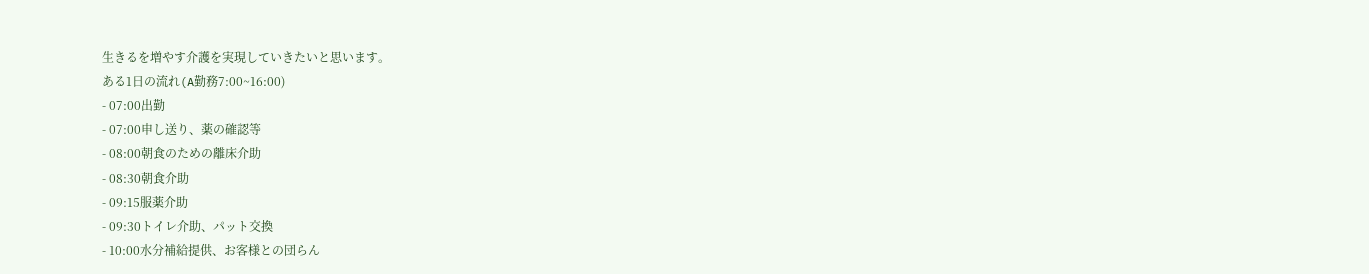生きるを増やす介護を実現していきたいと思います。
ある1日の流れ(A勤務7:00~16:00)
- 07:00出勤
- 07:00申し送り、薬の確認等
- 08:00朝食のための離床介助
- 08:30朝食介助
- 09:15服薬介助
- 09:30トイレ介助、パット交換
- 10:00水分補給提供、お客様との団らん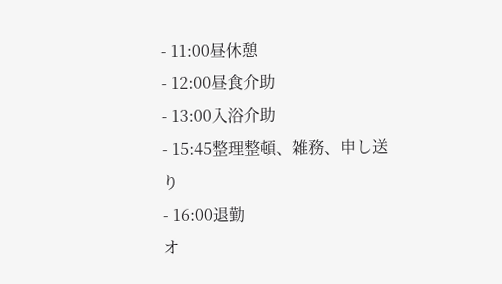- 11:00昼休憩
- 12:00昼食介助
- 13:00入浴介助
- 15:45整理整頓、雑務、申し送り
- 16:00退勤
オ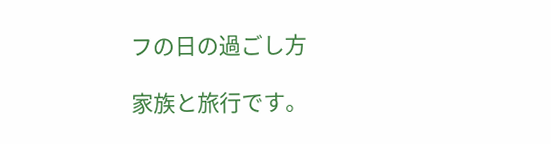フの日の過ごし方

家族と旅行です。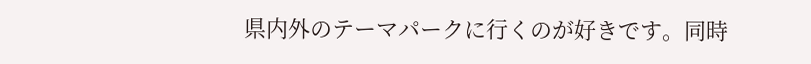県内外のテーマパークに行くのが好きです。同時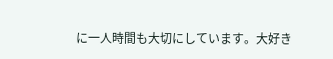に一人時間も大切にしています。大好き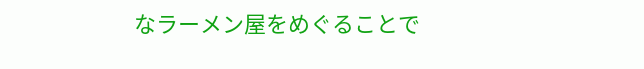なラーメン屋をめぐることで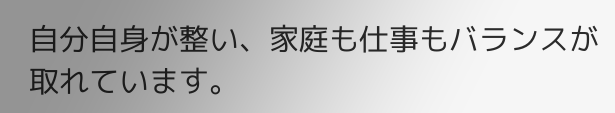自分自身が整い、家庭も仕事もバランスが取れています。